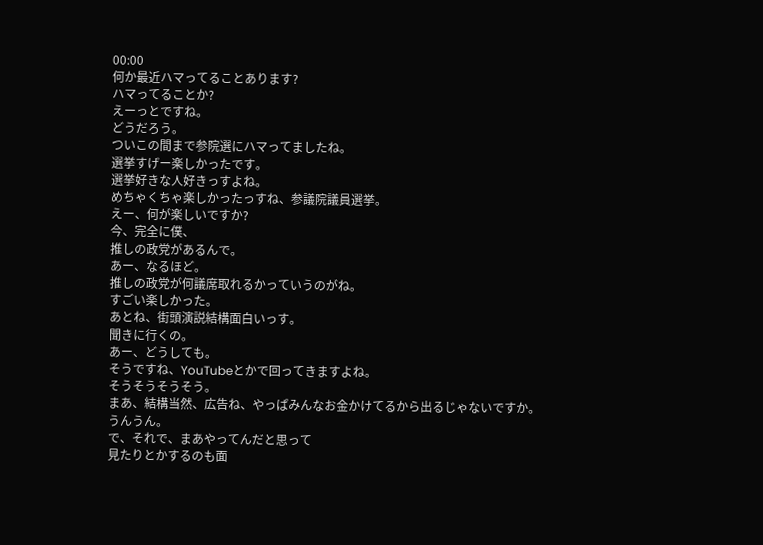00:00
何か最近ハマってることあります?
ハマってることか?
えーっとですね。
どうだろう。
ついこの間まで参院選にハマってましたね。
選挙すげー楽しかったです。
選挙好きな人好きっすよね。
めちゃくちゃ楽しかったっすね、参議院議員選挙。
えー、何が楽しいですか?
今、完全に僕、
推しの政党があるんで。
あー、なるほど。
推しの政党が何議席取れるかっていうのがね。
すごい楽しかった。
あとね、街頭演説結構面白いっす。
聞きに行くの。
あー、どうしても。
そうですね、YouTubeとかで回ってきますよね。
そうそうそうそう。
まあ、結構当然、広告ね、やっぱみんなお金かけてるから出るじゃないですか。
うんうん。
で、それで、まあやってんだと思って
見たりとかするのも面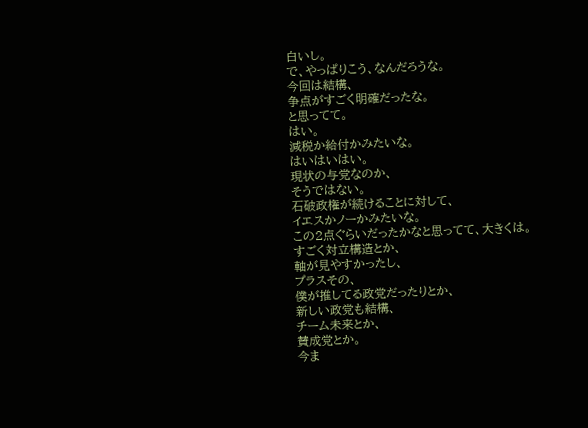白いし。
で、やっぱりこう、なんだろうな。
今回は結構、
争点がすごく明確だったな。
と思ってて。
はい。
減税か給付かみたいな。
はいはいはい。
現状の与党なのか、
そうではない。
石破政権が続けることに対して、
イエスかノーかみたいな。
この2点ぐらいだったかなと思ってて、大きくは。
すごく対立構造とか、
軸が見やすかったし、
プラスその、
僕が推してる政党だったりとか、
新しい政党も結構、
チーム未来とか、
賛成党とか。
今ま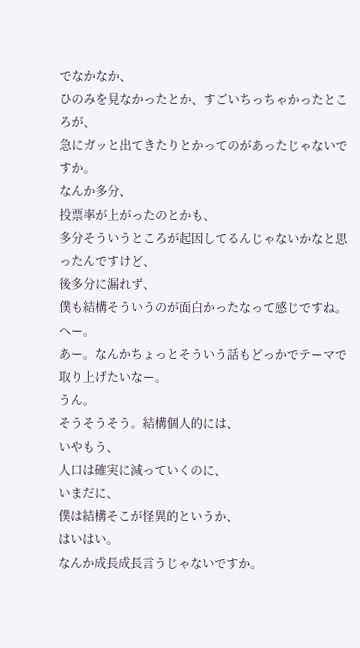でなかなか、
ひのみを見なかったとか、すごいちっちゃかったところが、
急にガッと出てきたりとかってのがあったじゃないですか。
なんか多分、
投票率が上がったのとかも、
多分そういうところが起因してるんじゃないかなと思ったんですけど、
後多分に漏れず、
僕も結構そういうのが面白かったなって感じですね。
へー。
あー。なんかちょっとそういう話もどっかでテーマで取り上げたいなー。
うん。
そうそうそう。結構個人的には、
いやもう、
人口は確実に減っていくのに、
いまだに、
僕は結構そこが怪異的というか、
はいはい。
なんか成長成長言うじゃないですか。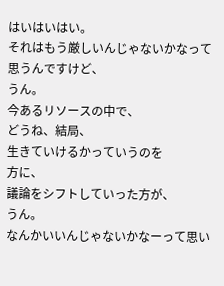はいはいはい。
それはもう厳しいんじゃないかなって思うんですけど、
うん。
今あるリソースの中で、
どうね、結局、
生きていけるかっていうのを
方に、
議論をシフトしていった方が、
うん。
なんかいいんじゃないかなーって思い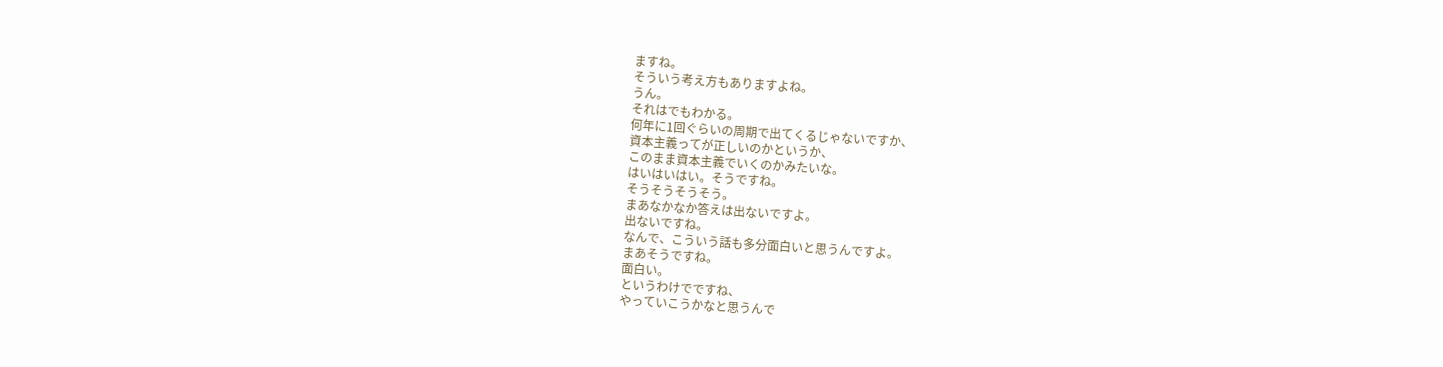ますね。
そういう考え方もありますよね。
うん。
それはでもわかる。
何年に1回ぐらいの周期で出てくるじゃないですか、
資本主義ってが正しいのかというか、
このまま資本主義でいくのかみたいな。
はいはいはい。そうですね。
そうそうそうそう。
まあなかなか答えは出ないですよ。
出ないですね。
なんで、こういう話も多分面白いと思うんですよ。
まあそうですね。
面白い。
というわけでですね、
やっていこうかなと思うんで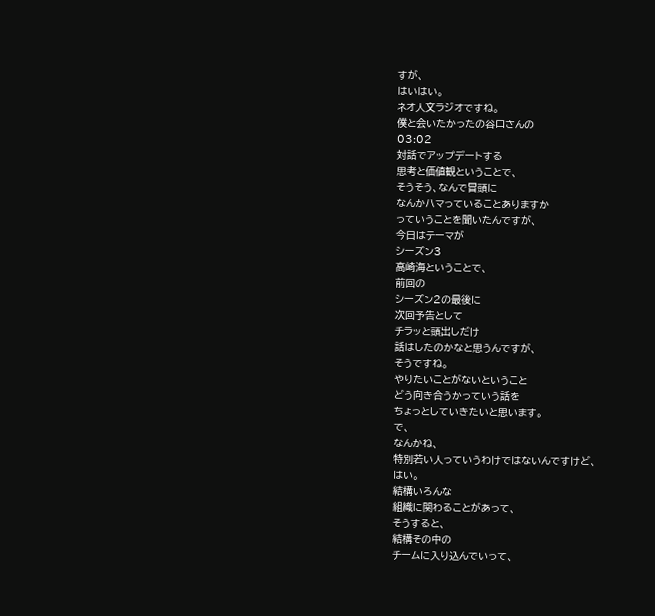すが、
はいはい。
ネオ人文ラジオですね。
僕と会いたかったの谷口さんの
03:02
対話でアップデートする
思考と価値観ということで、
そうそう、なんで冒頭に
なんかハマっていることありますか
っていうことを聞いたんですが、
今日はテーマが
シーズン3
高崎海ということで、
前回の
シーズン2の最後に
次回予告として
チラッと頭出しだけ
話はしたのかなと思うんですが、
そうですね。
やりたいことがないということ
どう向き合うかっていう話を
ちょっとしていきたいと思います。
で、
なんかね、
特別若い人っていうわけではないんですけど、
はい。
結構いろんな
組織に関わることがあって、
そうすると、
結構その中の
チームに入り込んでいって、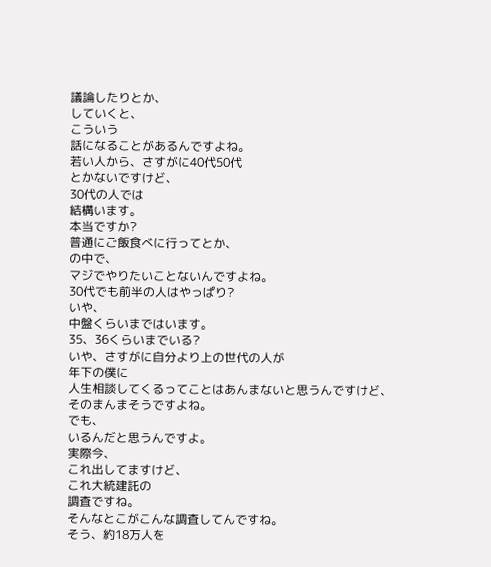議論したりとか、
していくと、
こういう
話になることがあるんですよね。
若い人から、さすがに40代50代
とかないですけど、
30代の人では
結構います。
本当ですか?
普通にご飯食べに行ってとか、
の中で、
マジでやりたいことないんですよね。
30代でも前半の人はやっぱり?
いや、
中盤くらいまではいます。
35、36くらいまでいる?
いや、さすがに自分より上の世代の人が
年下の僕に
人生相談してくるってことはあんまないと思うんですけど、
そのまんまそうですよね。
でも、
いるんだと思うんですよ。
実際今、
これ出してますけど、
これ大統建託の
調査ですね。
そんなとこがこんな調査してんですね。
そう、約18万人を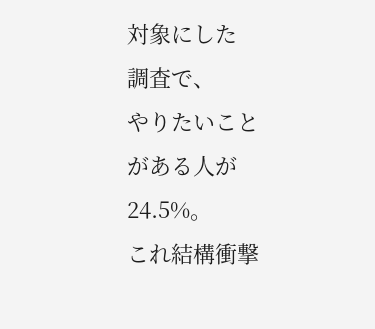対象にした
調査で、
やりたいことがある人が24.5%。
これ結構衝撃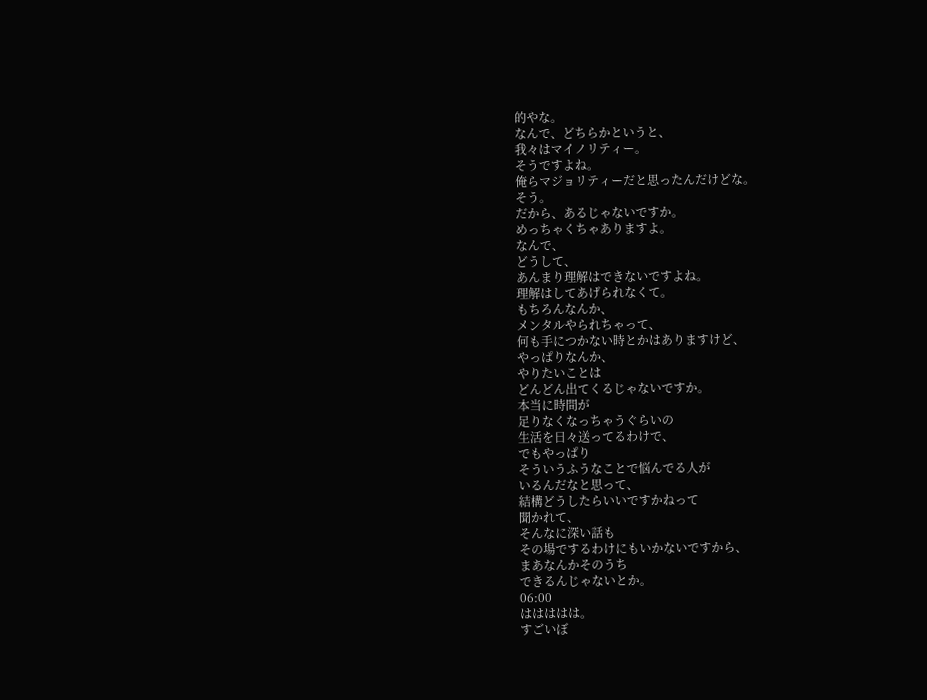的やな。
なんで、どちらかというと、
我々はマイノリティー。
そうですよね。
俺らマジョリティーだと思ったんだけどな。
そう。
だから、あるじゃないですか。
めっちゃくちゃありますよ。
なんで、
どうして、
あんまり理解はできないですよね。
理解はしてあげられなくて。
もちろんなんか、
メンタルやられちゃって、
何も手につかない時とかはありますけど、
やっぱりなんか、
やりたいことは
どんどん出てくるじゃないですか。
本当に時間が
足りなくなっちゃうぐらいの
生活を日々送ってるわけで、
でもやっぱり
そういうふうなことで悩んでる人が
いるんだなと思って、
結構どうしたらいいですかねって
聞かれて、
そんなに深い話も
その場でするわけにもいかないですから、
まあなんかそのうち
できるんじゃないとか。
06:00
ははははは。
すごいぼ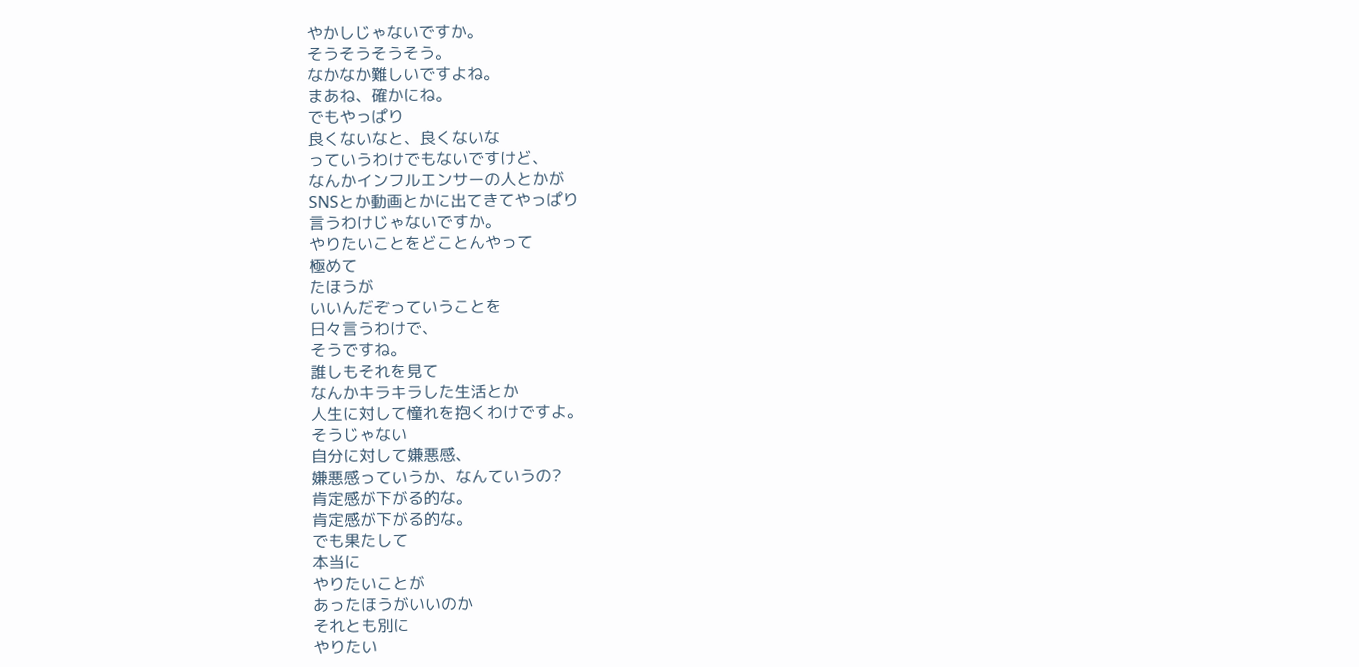やかしじゃないですか。
そうそうそうそう。
なかなか難しいですよね。
まあね、確かにね。
でもやっぱり
良くないなと、良くないな
っていうわけでもないですけど、
なんかインフルエンサーの人とかが
SNSとか動画とかに出てきてやっぱり
言うわけじゃないですか。
やりたいことをどことんやって
極めて
たほうが
いいんだぞっていうことを
日々言うわけで、
そうですね。
誰しもそれを見て
なんかキラキラした生活とか
人生に対して憧れを抱くわけですよ。
そうじゃない
自分に対して嫌悪感、
嫌悪感っていうか、なんていうの?
肯定感が下がる的な。
肯定感が下がる的な。
でも果たして
本当に
やりたいことが
あったほうがいいのか
それとも別に
やりたい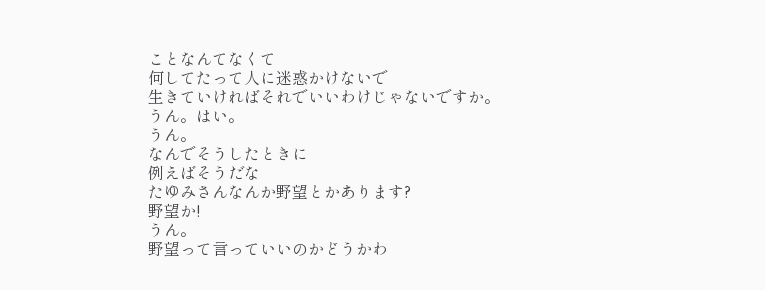ことなんてなくて
何してたって人に迷惑かけないで
生きていければそれでいいわけじゃないですか。
うん。はい。
うん。
なんでそうしたときに
例えばそうだな
たゆみさんなんか野望とかあります?
野望か!
うん。
野望って言っていいのかどうかわ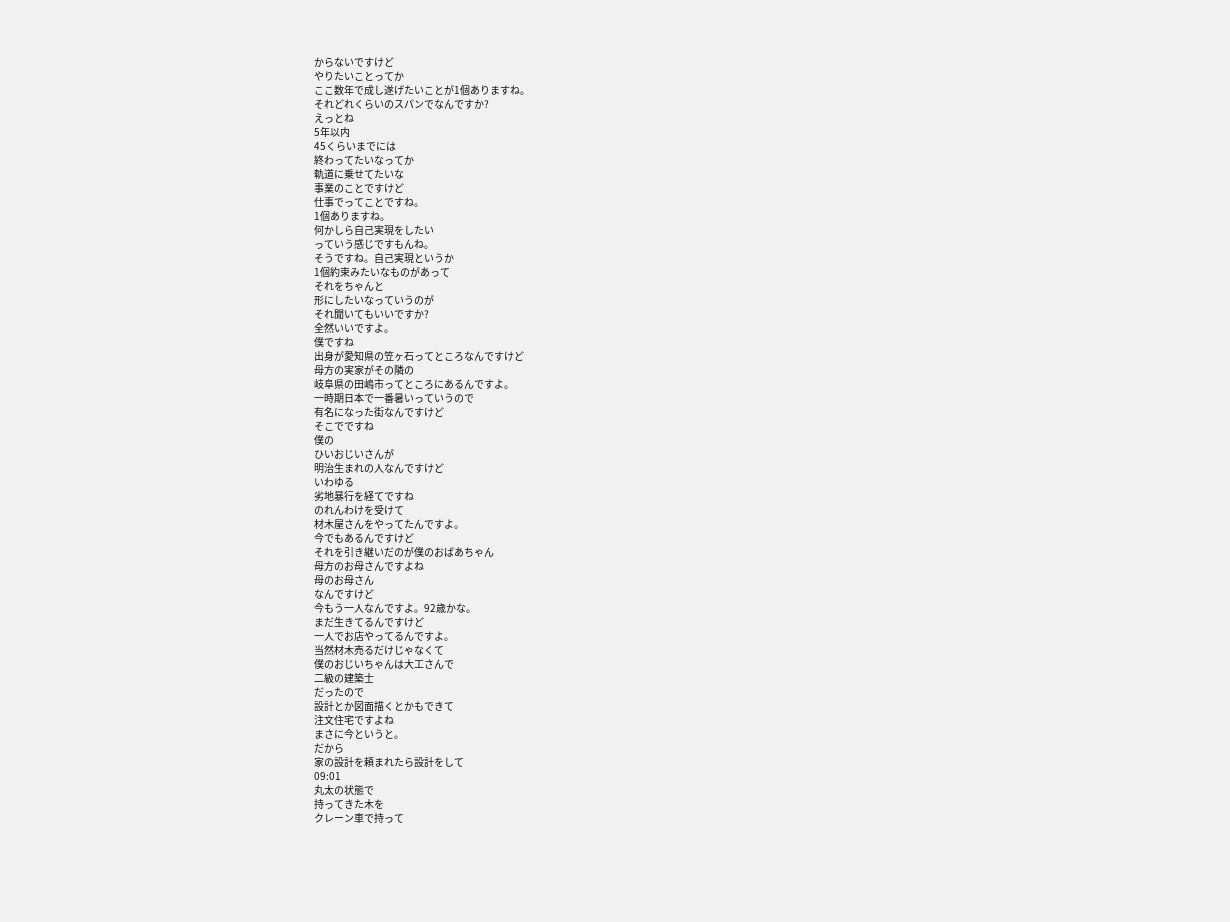からないですけど
やりたいことってか
ここ数年で成し遂げたいことが1個ありますね。
それどれくらいのスパンでなんですか?
えっとね
5年以内
45くらいまでには
終わってたいなってか
軌道に乗せてたいな
事業のことですけど
仕事でってことですね。
1個ありますね。
何かしら自己実現をしたい
っていう感じですもんね。
そうですね。自己実現というか
1個約束みたいなものがあって
それをちゃんと
形にしたいなっていうのが
それ聞いてもいいですか?
全然いいですよ。
僕ですね
出身が愛知県の笠ヶ石ってところなんですけど
母方の実家がその隣の
岐阜県の田嶋市ってところにあるんですよ。
一時期日本で一番暑いっていうので
有名になった街なんですけど
そこでですね
僕の
ひいおじいさんが
明治生まれの人なんですけど
いわゆる
劣地暴行を経てですね
のれんわけを受けて
材木屋さんをやってたんですよ。
今でもあるんですけど
それを引き継いだのが僕のおばあちゃん
母方のお母さんですよね
母のお母さん
なんですけど
今もう一人なんですよ。92歳かな。
まだ生きてるんですけど
一人でお店やってるんですよ。
当然材木売るだけじゃなくて
僕のおじいちゃんは大工さんで
二級の建築士
だったので
設計とか図面描くとかもできて
注文住宅ですよね
まさに今というと。
だから
家の設計を頼まれたら設計をして
09:01
丸太の状態で
持ってきた木を
クレーン車で持って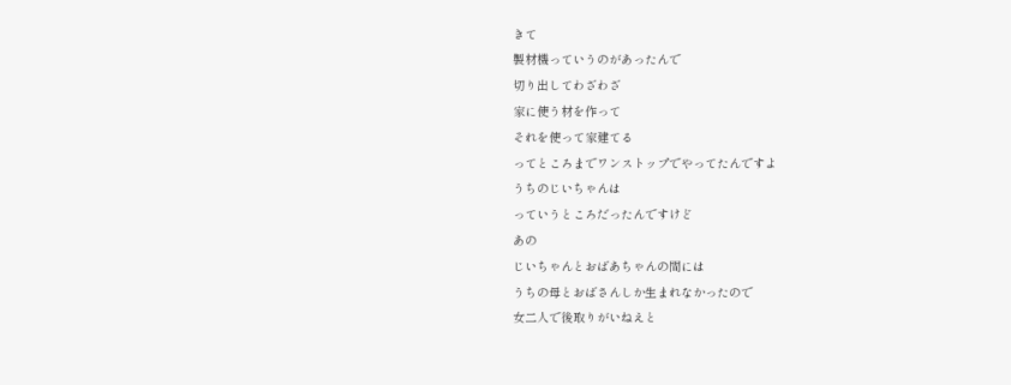きて
製材機っていうのがあったんで
切り出してわざわざ
家に使う材を作って
それを使って家建てる
ってところまでワンストップでやってたんですよ
うちのじいちゃんは
っていうところだったんですけど
あの
じいちゃんとおばあちゃんの間には
うちの母とおばさんしか生まれなかったので
女二人で後取りがいねえと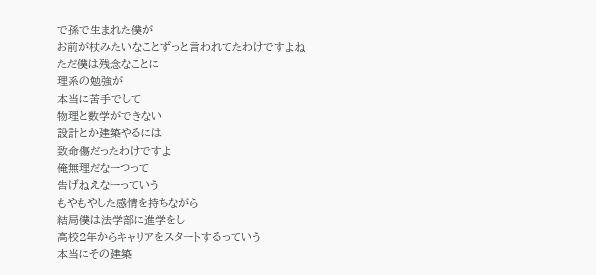で孫で生まれた僕が
お前が杖みたいなことずっと言われてたわけですよね
ただ僕は残念なことに
理系の勉強が
本当に苦手でして
物理と数学ができない
設計とか建築やるには
致命傷だったわけですよ
俺無理だなーつって
告げねえなーっていう
もやもやした感情を持ちながら
結局僕は法学部に進学をし
高校2年からキャリアをスタートするっていう
本当にその建築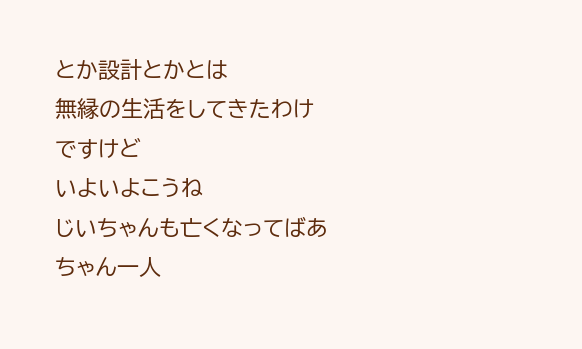とか設計とかとは
無縁の生活をしてきたわけですけど
いよいよこうね
じいちゃんも亡くなってばあちゃん一人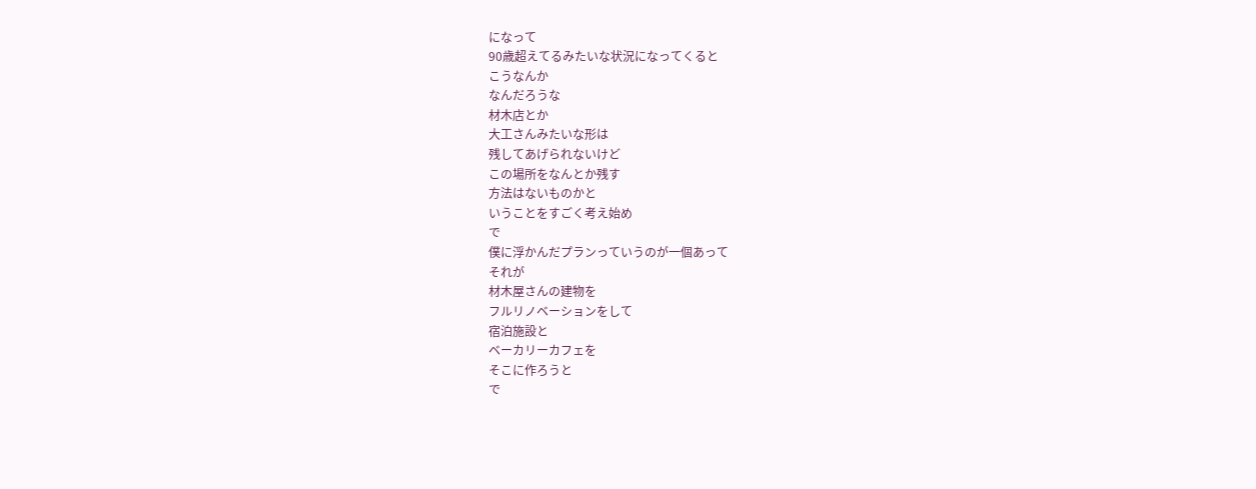になって
90歳超えてるみたいな状況になってくると
こうなんか
なんだろうな
材木店とか
大工さんみたいな形は
残してあげられないけど
この場所をなんとか残す
方法はないものかと
いうことをすごく考え始め
で
僕に浮かんだプランっていうのが一個あって
それが
材木屋さんの建物を
フルリノベーションをして
宿泊施設と
ベーカリーカフェを
そこに作ろうと
で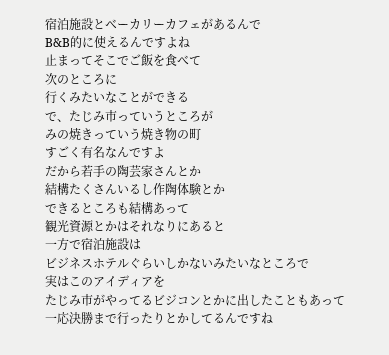宿泊施設とベーカリーカフェがあるんで
B&B的に使えるんですよね
止まってそこでご飯を食べて
次のところに
行くみたいなことができる
で、たじみ市っていうところが
みの焼きっていう焼き物の町
すごく有名なんですよ
だから若手の陶芸家さんとか
結構たくさんいるし作陶体験とか
できるところも結構あって
観光資源とかはそれなりにあると
一方で宿泊施設は
ビジネスホテルぐらいしかないみたいなところで
実はこのアイディアを
たじみ市がやってるビジコンとかに出したこともあって
一応決勝まで行ったりとかしてるんですね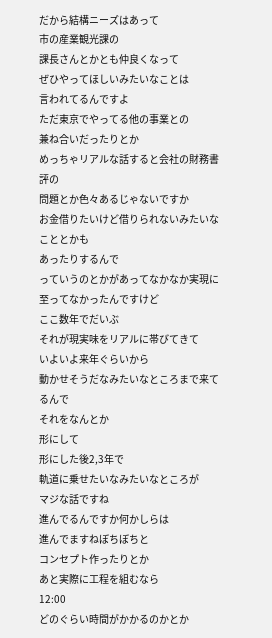だから結構ニーズはあって
市の産業観光課の
課長さんとかとも仲良くなって
ぜひやってほしいみたいなことは
言われてるんですよ
ただ東京でやってる他の事業との
兼ね合いだったりとか
めっちゃリアルな話すると会社の財務書評の
問題とか色々あるじゃないですか
お金借りたいけど借りられないみたいなこととかも
あったりするんで
っていうのとかがあってなかなか実現に至ってなかったんですけど
ここ数年でだいぶ
それが現実味をリアルに帯びてきて
いよいよ来年ぐらいから
動かせそうだなみたいなところまで来てるんで
それをなんとか
形にして
形にした後2,3年で
軌道に乗せたいなみたいなところが
マジな話ですね
進んでるんですか何かしらは
進んでますねぼちぼちと
コンセプト作ったりとか
あと実際に工程を組むなら
12:00
どのぐらい時間がかかるのかとか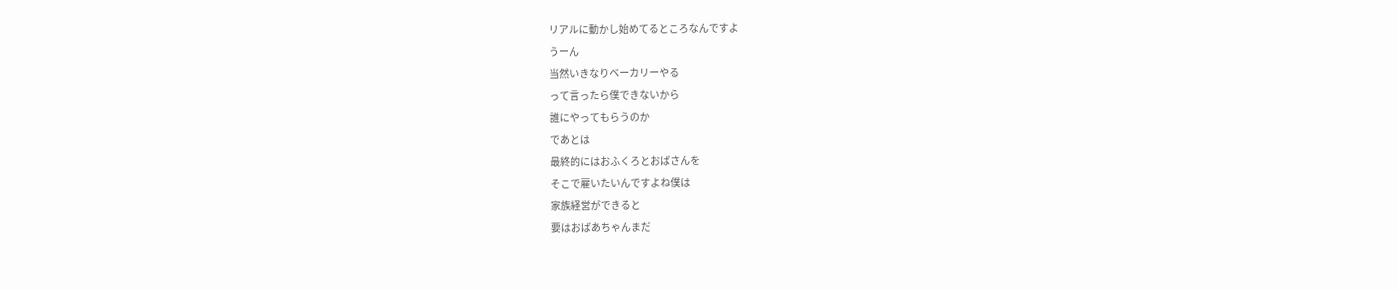リアルに動かし始めてるところなんですよ
うーん
当然いきなりベーカリーやる
って言ったら僕できないから
誰にやってもらうのか
であとは
最終的にはおふくろとおばさんを
そこで雇いたいんですよね僕は
家族経営ができると
要はおばあちゃんまだ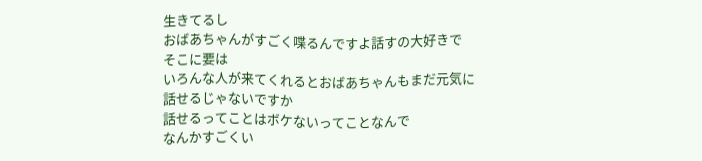生きてるし
おばあちゃんがすごく喋るんですよ話すの大好きで
そこに要は
いろんな人が来てくれるとおばあちゃんもまだ元気に
話せるじゃないですか
話せるってことはボケないってことなんで
なんかすごくい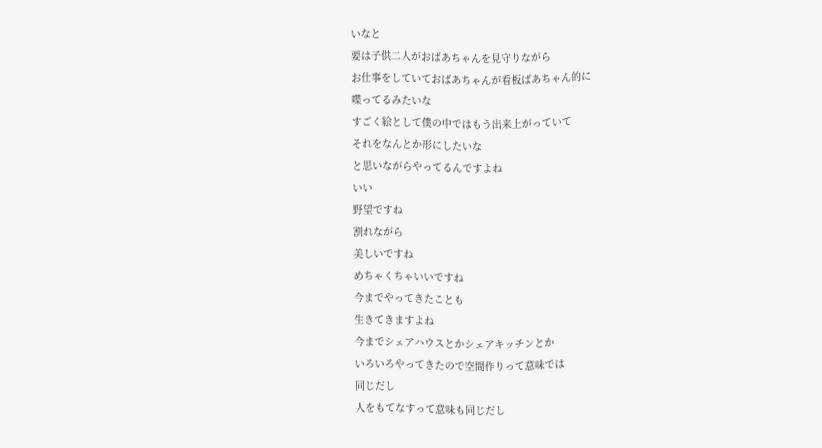いなと
要は子供二人がおばあちゃんを見守りながら
お仕事をしていておばあちゃんが看板ばあちゃん的に
喋ってるみたいな
すごく絵として僕の中ではもう出来上がっていて
それをなんとか形にしたいな
と思いながらやってるんですよね
いい
野望ですね
割れながら
美しいですね
めちゃくちゃいいですね
今までやってきたことも
生きてきますよね
今までシェアハウスとかシェアキッチンとか
いろいろやってきたので空間作りって意味では
同じだし
人をもてなすって意味も同じだし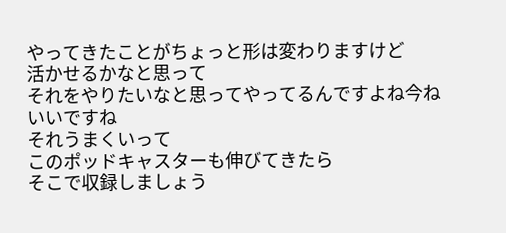やってきたことがちょっと形は変わりますけど
活かせるかなと思って
それをやりたいなと思ってやってるんですよね今ね
いいですね
それうまくいって
このポッドキャスターも伸びてきたら
そこで収録しましょう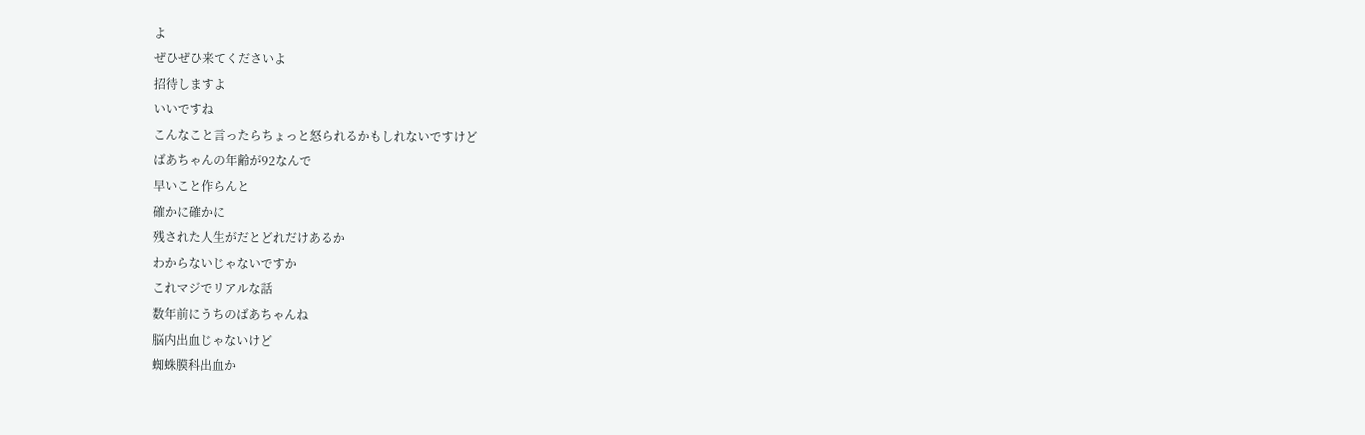よ
ぜひぜひ来てくださいよ
招待しますよ
いいですね
こんなこと言ったらちょっと怒られるかもしれないですけど
ばあちゃんの年齢が92なんで
早いこと作らんと
確かに確かに
残された人生がだとどれだけあるか
わからないじゃないですか
これマジでリアルな話
数年前にうちのばあちゃんね
脳内出血じゃないけど
蜘蛛膜科出血か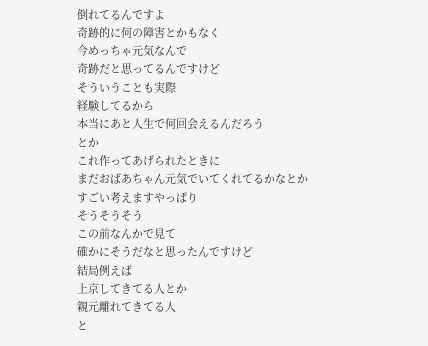倒れてるんですよ
奇跡的に何の障害とかもなく
今めっちゃ元気なんで
奇跡だと思ってるんですけど
そういうことも実際
経験してるから
本当にあと人生で何回会えるんだろう
とか
これ作ってあげられたときに
まだおばあちゃん元気でいてくれてるかなとか
すごい考えますやっぱり
そうそうそう
この前なんかで見て
確かにそうだなと思ったんですけど
結局例えば
上京してきてる人とか
親元離れてきてる人
と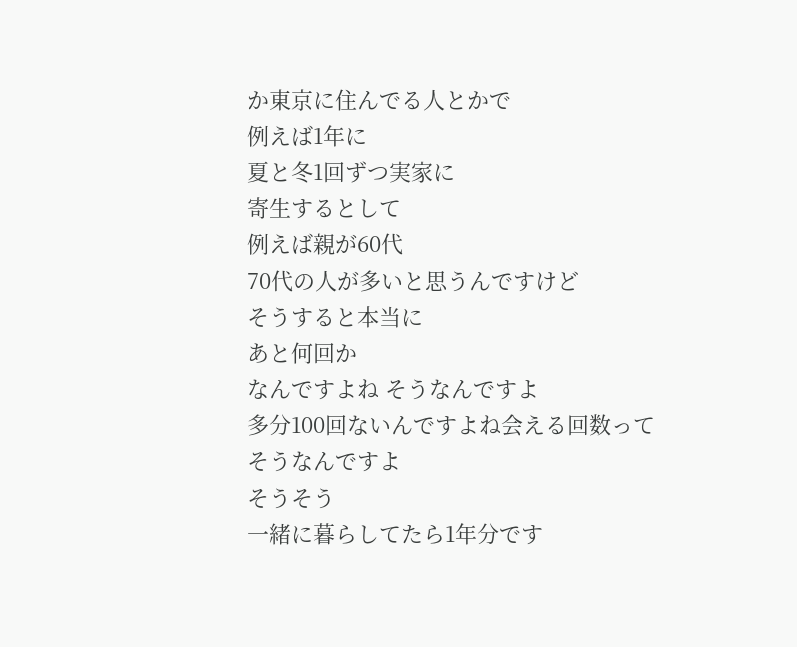か東京に住んでる人とかで
例えば1年に
夏と冬1回ずつ実家に
寄生するとして
例えば親が60代
70代の人が多いと思うんですけど
そうすると本当に
あと何回か
なんですよね そうなんですよ
多分100回ないんですよね会える回数って
そうなんですよ
そうそう
一緒に暮らしてたら1年分です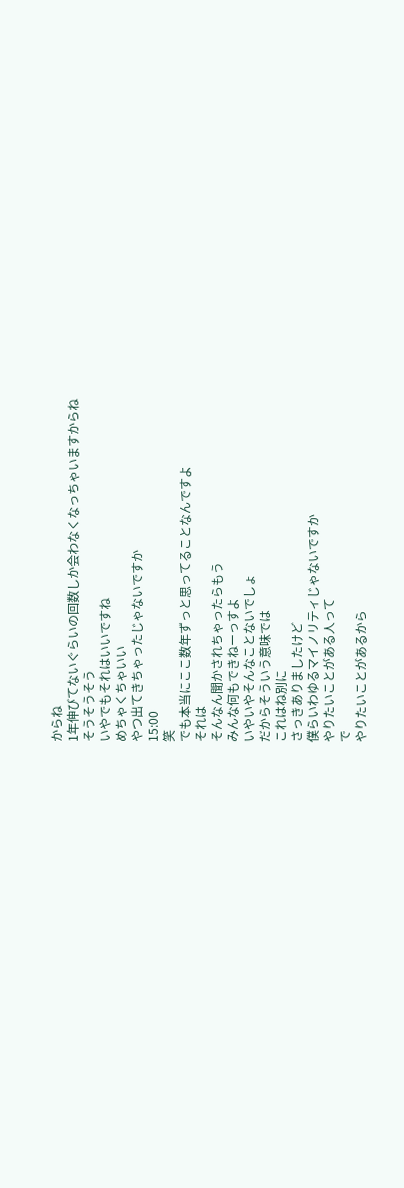からね
1年伸びてないぐらいの回数しか会わなくなっちゃいますからね
そうそうそう
いやでもそれはいいですね
めちゃくちゃいい
やつ出てきちゃったじゃないですか
15:00
笑
でも本当にここ数年ずっと思ってることなんですよ
それは
そんなん聞かされちゃったらもう
みんな何もできねーっすよ
いやいやそんなことないでしょ
だからそういう意味では
これはね別に
さっきありましたけど
僕らいわゆるマイノリティじゃないですか
やりたいことがある人って
で
やりたいことがあるから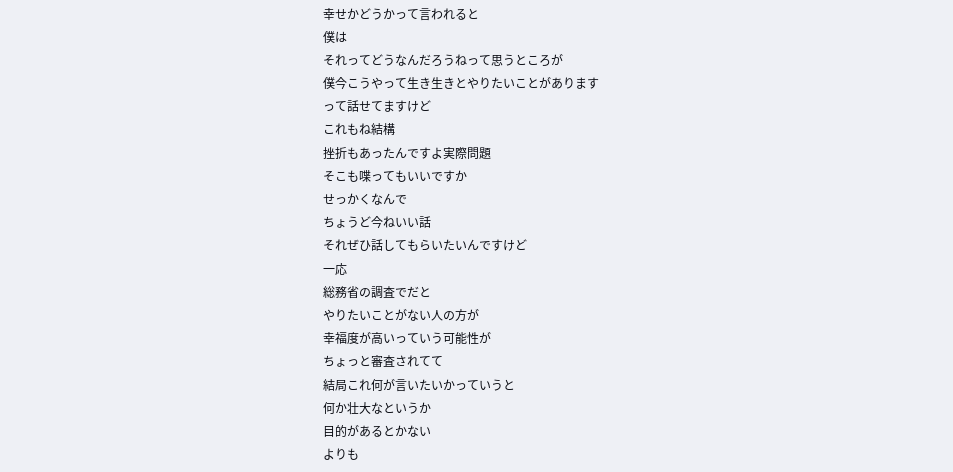幸せかどうかって言われると
僕は
それってどうなんだろうねって思うところが
僕今こうやって生き生きとやりたいことがあります
って話せてますけど
これもね結構
挫折もあったんですよ実際問題
そこも喋ってもいいですか
せっかくなんで
ちょうど今ねいい話
それぜひ話してもらいたいんですけど
一応
総務省の調査でだと
やりたいことがない人の方が
幸福度が高いっていう可能性が
ちょっと審査されてて
結局これ何が言いたいかっていうと
何か壮大なというか
目的があるとかない
よりも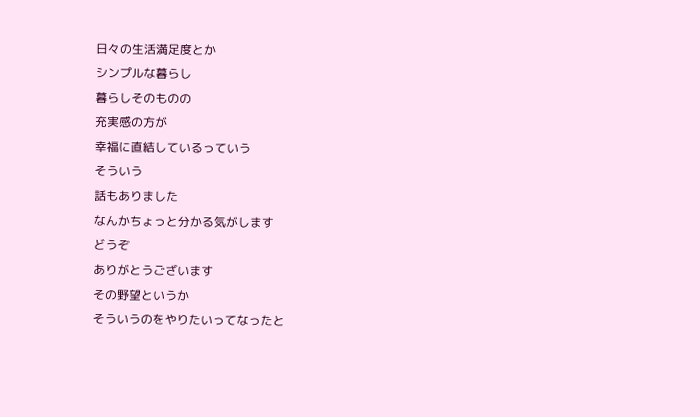日々の生活満足度とか
シンプルな暮らし
暮らしそのものの
充実感の方が
幸福に直結しているっていう
そういう
話もありました
なんかちょっと分かる気がします
どうぞ
ありがとうございます
その野望というか
そういうのをやりたいってなったと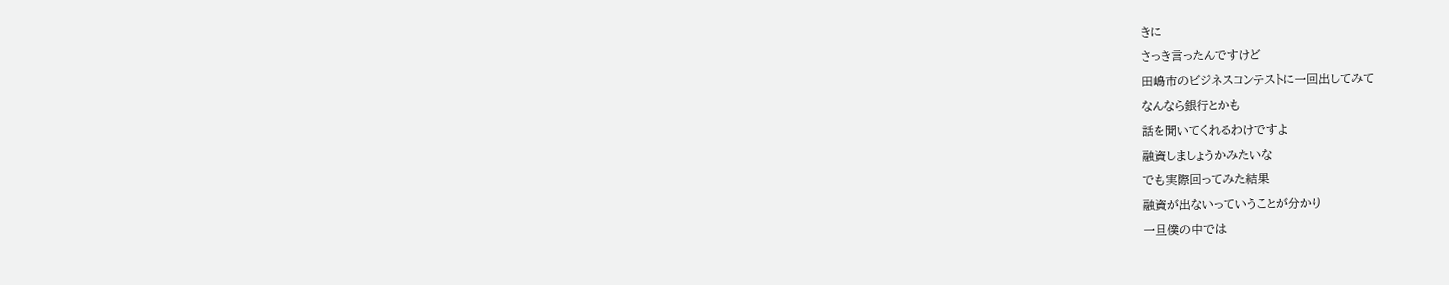きに
さっき言ったんですけど
田嶋市のビジネスコンテストに一回出してみて
なんなら銀行とかも
話を聞いてくれるわけですよ
融資しましょうかみたいな
でも実際回ってみた結果
融資が出ないっていうことが分かり
一旦僕の中では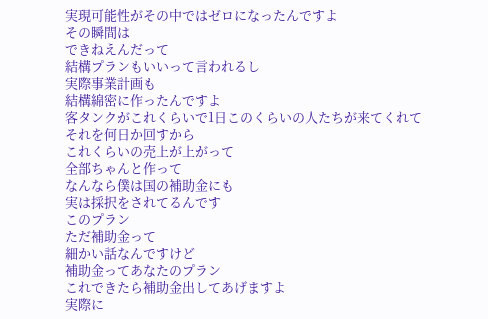実現可能性がその中ではゼロになったんですよ
その瞬間は
できねえんだって
結構プランもいいって言われるし
実際事業計画も
結構綿密に作ったんですよ
客タンクがこれくらいで1日このくらいの人たちが来てくれて
それを何日か回すから
これくらいの売上が上がって
全部ちゃんと作って
なんなら僕は国の補助金にも
実は採択をされてるんです
このプラン
ただ補助金って
細かい話なんですけど
補助金ってあなたのプラン
これできたら補助金出してあげますよ
実際に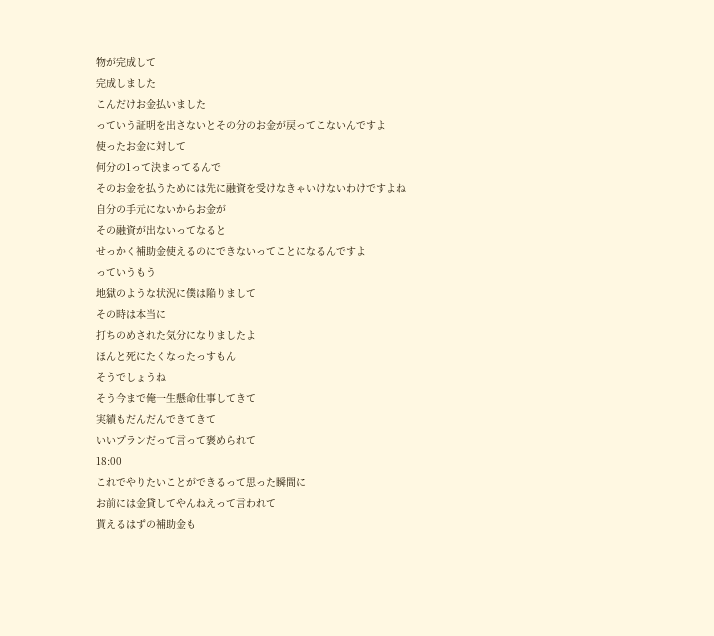物が完成して
完成しました
こんだけお金払いました
っていう証明を出さないとその分のお金が戻ってこないんですよ
使ったお金に対して
何分の1って決まってるんで
そのお金を払うためには先に融資を受けなきゃいけないわけですよね
自分の手元にないからお金が
その融資が出ないってなると
せっかく補助金使えるのにできないってことになるんですよ
っていうもう
地獄のような状況に僕は陥りまして
その時は本当に
打ちのめされた気分になりましたよ
ほんと死にたくなったっすもん
そうでしょうね
そう今まで俺一生懸命仕事してきて
実績もだんだんできてきて
いいプランだって言って褒められて
18:00
これでやりたいことができるって思った瞬間に
お前には金貸してやんねえって言われて
貰えるはずの補助金も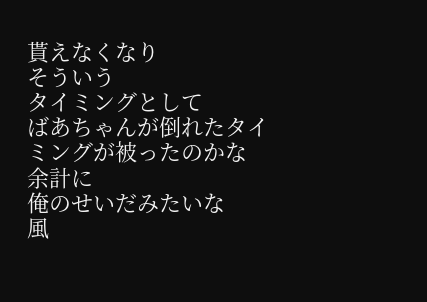貰えなくなり
そういう
タイミングとして
ばあちゃんが倒れたタイミングが被ったのかな
余計に
俺のせいだみたいな
風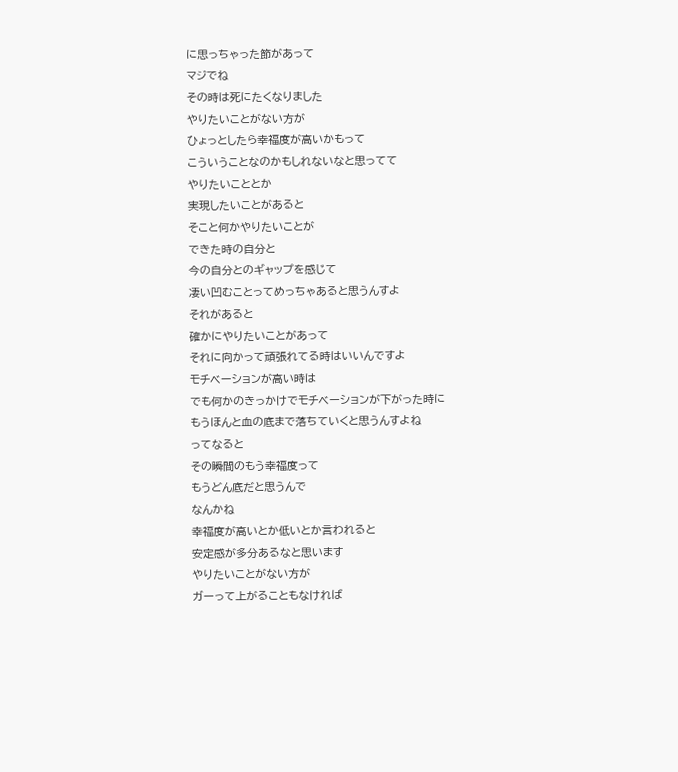に思っちゃった節があって
マジでね
その時は死にたくなりました
やりたいことがない方が
ひょっとしたら幸福度が高いかもって
こういうことなのかもしれないなと思ってて
やりたいこととか
実現したいことがあると
そこと何かやりたいことが
できた時の自分と
今の自分とのギャップを感じて
凄い凹むことってめっちゃあると思うんすよ
それがあると
確かにやりたいことがあって
それに向かって頑張れてる時はいいんですよ
モチベーションが高い時は
でも何かのきっかけでモチベーションが下がった時に
もうほんと血の底まで落ちていくと思うんすよね
ってなると
その瞬間のもう幸福度って
もうどん底だと思うんで
なんかね
幸福度が高いとか低いとか言われると
安定感が多分あるなと思います
やりたいことがない方が
ガーって上がることもなければ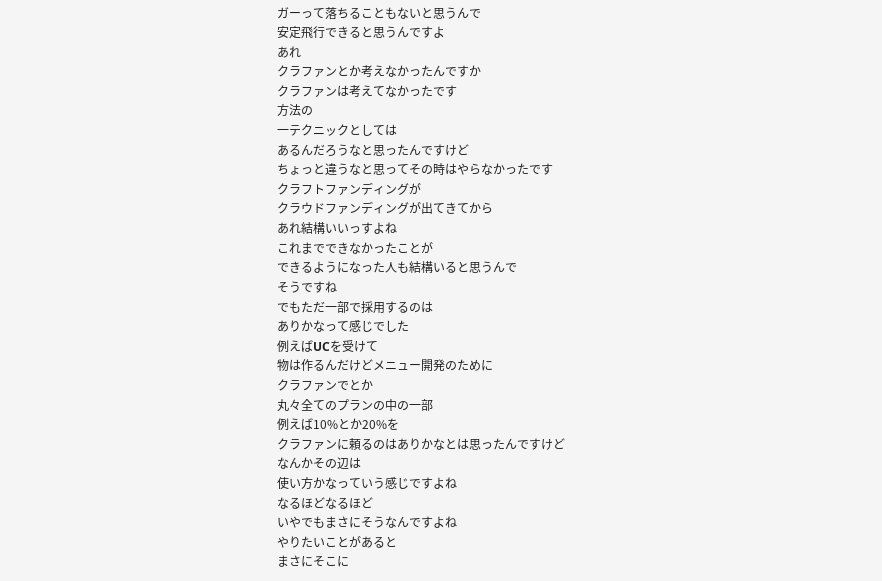ガーって落ちることもないと思うんで
安定飛行できると思うんですよ
あれ
クラファンとか考えなかったんですか
クラファンは考えてなかったです
方法の
一テクニックとしては
あるんだろうなと思ったんですけど
ちょっと違うなと思ってその時はやらなかったです
クラフトファンディングが
クラウドファンディングが出てきてから
あれ結構いいっすよね
これまでできなかったことが
できるようになった人も結構いると思うんで
そうですね
でもただ一部で採用するのは
ありかなって感じでした
例えばUCを受けて
物は作るんだけどメニュー開発のために
クラファンでとか
丸々全てのプランの中の一部
例えば10%とか20%を
クラファンに頼るのはありかなとは思ったんですけど
なんかその辺は
使い方かなっていう感じですよね
なるほどなるほど
いやでもまさにそうなんですよね
やりたいことがあると
まさにそこに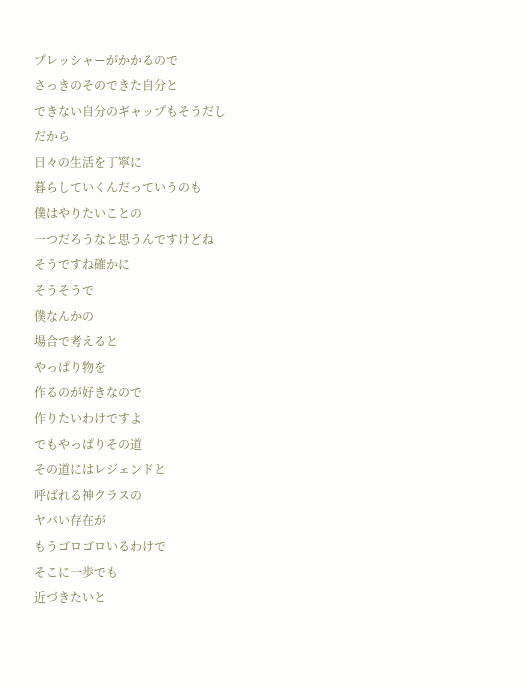プレッシャーがかかるので
さっきのそのできた自分と
できない自分のギャップもそうだし
だから
日々の生活を丁寧に
暮らしていくんだっていうのも
僕はやりたいことの
一つだろうなと思うんですけどね
そうですね確かに
そうそうで
僕なんかの
場合で考えると
やっぱり物を
作るのが好きなので
作りたいわけですよ
でもやっぱりその道
その道にはレジェンドと
呼ばれる神クラスの
ヤバい存在が
もうゴロゴロいるわけで
そこに一歩でも
近づきたいと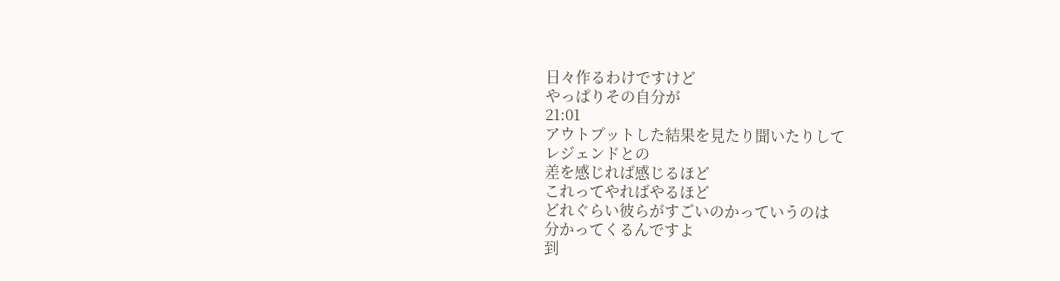日々作るわけですけど
やっぱりその自分が
21:01
アウトプットした結果を見たり聞いたりして
レジェンドとの
差を感じれば感じるほど
これってやればやるほど
どれぐらい彼らがすごいのかっていうのは
分かってくるんですよ
到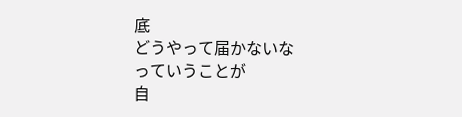底
どうやって届かないな
っていうことが
自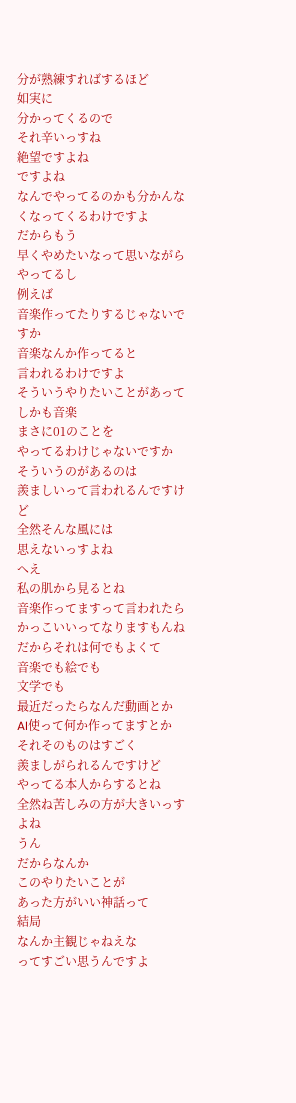分が熟練すればするほど
如実に
分かってくるので
それ辛いっすね
絶望ですよね
ですよね
なんでやってるのかも分かんなくなってくるわけですよ
だからもう
早くやめたいなって思いながら
やってるし
例えば
音楽作ってたりするじゃないですか
音楽なんか作ってると
言われるわけですよ
そういうやりたいことがあって
しかも音楽
まさに01のことを
やってるわけじゃないですか
そういうのがあるのは
羨ましいって言われるんですけど
全然そんな風には
思えないっすよね
へえ
私の肌から見るとね
音楽作ってますって言われたら
かっこいいってなりますもんね
だからそれは何でもよくて
音楽でも絵でも
文学でも
最近だったらなんだ動画とか
AI使って何か作ってますとか
それそのものはすごく
羨ましがられるんですけど
やってる本人からするとね
全然ね苦しみの方が大きいっすよね
うん
だからなんか
このやりたいことが
あった方がいい神話って
結局
なんか主観じゃねえな
ってすごい思うんですよ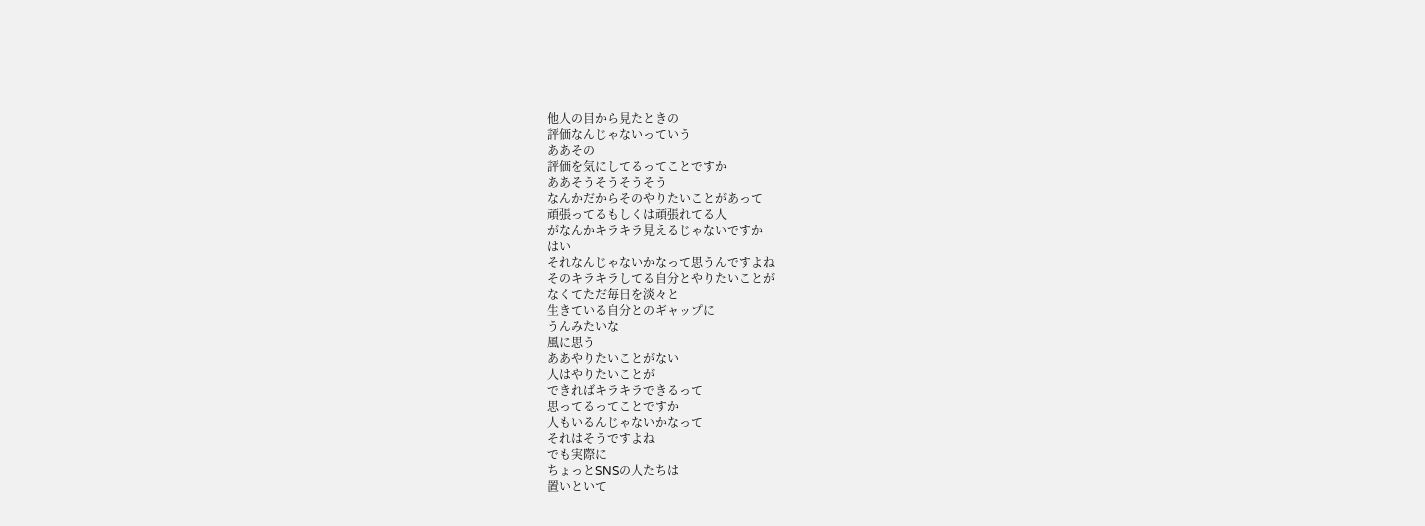他人の目から見たときの
評価なんじゃないっていう
ああその
評価を気にしてるってことですか
ああそうそうそうそう
なんかだからそのやりたいことがあって
頑張ってるもしくは頑張れてる人
がなんかキラキラ見えるじゃないですか
はい
それなんじゃないかなって思うんですよね
そのキラキラしてる自分とやりたいことが
なくてただ毎日を淡々と
生きている自分とのギャップに
うんみたいな
風に思う
ああやりたいことがない
人はやりたいことが
できればキラキラできるって
思ってるってことですか
人もいるんじゃないかなって
それはそうですよね
でも実際に
ちょっとSNSの人たちは
置いといて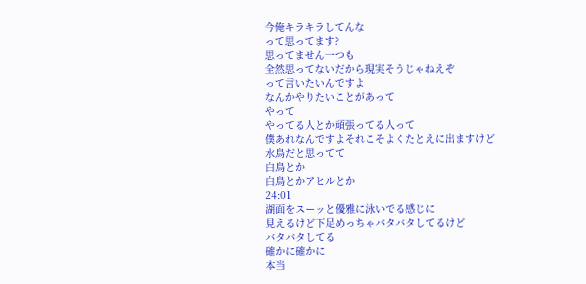今俺キラキラしてんな
って思ってます?
思ってません一つも
全然思ってないだから現実そうじゃねえぞ
って言いたいんですよ
なんかやりたいことがあって
やって
やってる人とか頑張ってる人って
僕あれなんですよそれこそよくたとえに出ますけど
水鳥だと思ってて
白鳥とか
白鳥とかアヒルとか
24:01
湖面をスーッと優雅に泳いでる感じに
見えるけど下足めっちゃバタバタしてるけど
バタバタしてる
確かに確かに
本当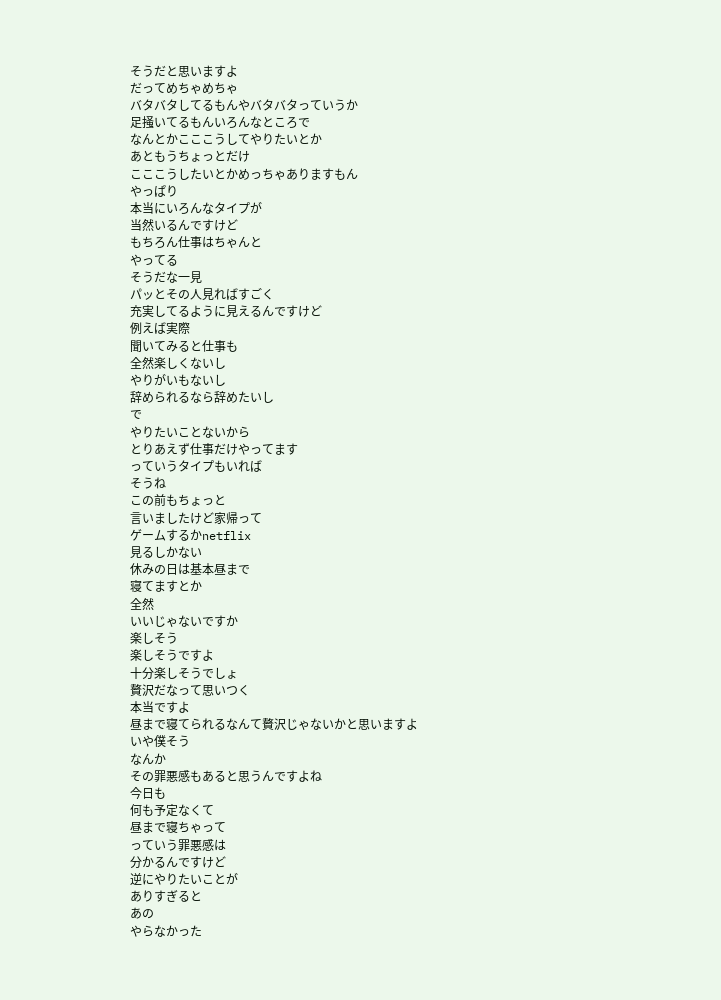そうだと思いますよ
だってめちゃめちゃ
バタバタしてるもんやバタバタっていうか
足掻いてるもんいろんなところで
なんとかこここうしてやりたいとか
あともうちょっとだけ
こここうしたいとかめっちゃありますもん
やっぱり
本当にいろんなタイプが
当然いるんですけど
もちろん仕事はちゃんと
やってる
そうだな一見
パッとその人見ればすごく
充実してるように見えるんですけど
例えば実際
聞いてみると仕事も
全然楽しくないし
やりがいもないし
辞められるなら辞めたいし
で
やりたいことないから
とりあえず仕事だけやってます
っていうタイプもいれば
そうね
この前もちょっと
言いましたけど家帰って
ゲームするかnetflix
見るしかない
休みの日は基本昼まで
寝てますとか
全然
いいじゃないですか
楽しそう
楽しそうですよ
十分楽しそうでしょ
贅沢だなって思いつく
本当ですよ
昼まで寝てられるなんて贅沢じゃないかと思いますよ
いや僕そう
なんか
その罪悪感もあると思うんですよね
今日も
何も予定なくて
昼まで寝ちゃって
っていう罪悪感は
分かるんですけど
逆にやりたいことが
ありすぎると
あの
やらなかった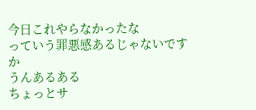今日これやらなかったな
っていう罪悪感あるじゃないですか
うんあるある
ちょっとサ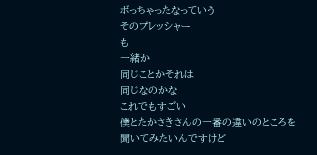ボっちゃったなっていう
そのプレッシャー
も
一緒か
同じことかそれは
同じなのかな
これでもすごい
僕とたかさきさんの一番の違いのところを聞いてみたいんですけど